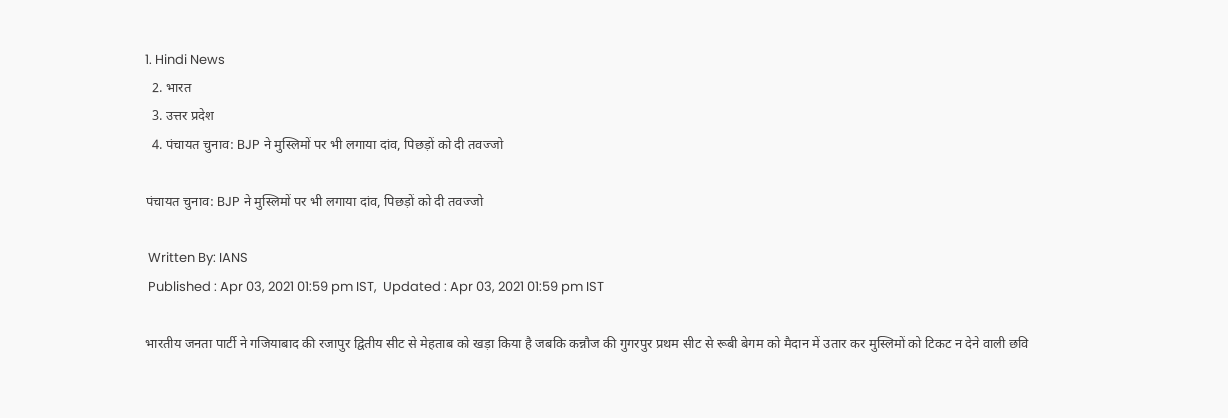1. Hindi News
  2. भारत
  3. उत्तर प्रदेश
  4. पंचायत चुनाव: BJP ने मुस्लिमों पर भी लगाया दांव, पिछड़ों को दी तवज्जो

पंचायत चुनाव: BJP ने मुस्लिमों पर भी लगाया दांव, पिछड़ों को दी तवज्जो

 Written By: IANS
 Published : Apr 03, 2021 01:59 pm IST,  Updated : Apr 03, 2021 01:59 pm IST

भारतीय जनता पार्टी ने गजियाबाद की रजापुर द्वितीय सीट से मेहताब को खड़ा किया है जबकि कन्नौज की गुगरपुर प्रथम सीट से रूबी बेगम को मैदान में उतार कर मुस्लिमों को टिकट न देने वाली छवि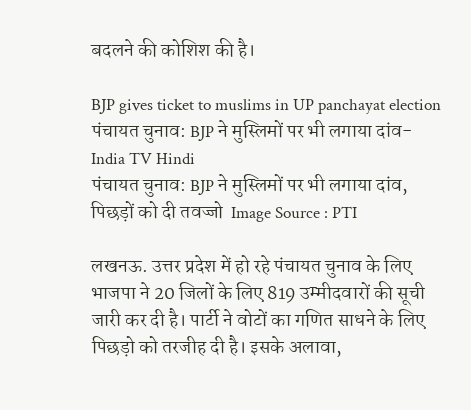बदलने की कोशिश की है।

BJP gives ticket to muslims in UP panchayat election पंचायत चुनाव: BJP ने मुस्लिमों पर भी लगाया दांव- India TV Hindi
पंचायत चुनाव: BJP ने मुस्लिमों पर भी लगाया दांव, पिछड़ों को दी तवज्जो  Image Source : PTI

लखनऊ. उत्तर प्रदेश में हो रहे पंचायत चुनाव के लिए भाजपा ने 20 जिलों के लिए 819 उम्मीदवारों की सूची जारी कर दी है। पार्टी ने वोटों का गणित साधने के लिए पिछड़ो को तरजीह दी है। इसके अलावा,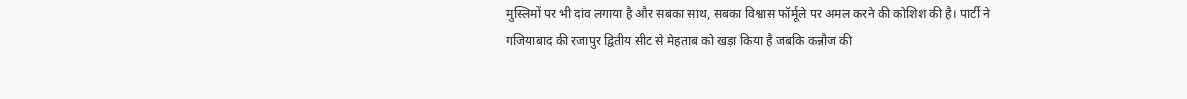मुस्लिमों पर भी दांव लगाया है और सबका साथ, सबका विश्वास फॉर्मूले पर अमल करने की कोशिश की है। पार्टी ने गजियाबाद की रजापुर द्वितीय सीट से मेहताब को खड़ा किया है जबकि कन्नौज की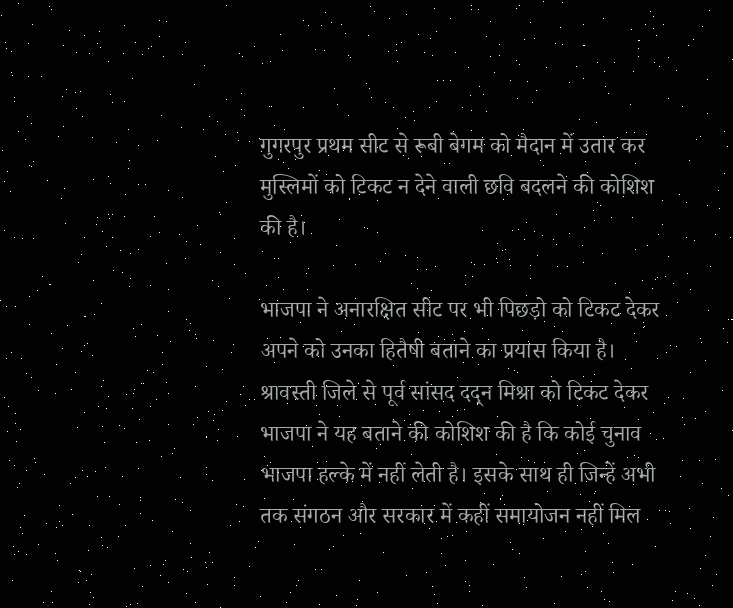गुगरपुर प्रथम सीट से रूबी बेगम को मैदान में उतार कर मुस्लिमों को टिकट न देने वाली छवि बदलने की कोशिश की है।

भाजपा ने अनारक्षित सीट पर भी पिछड़ो को टिकट देकर अपने को उनका हितैषी बताने का प्रयास किया है। श्रावस्ती जिले से पूर्व सांसद दद्न मिश्रा को टिकट देकर भाजपा ने यह बताने की कोशिश की है कि कोई चुनाव भाजपा हल्के में नहीं लेती है। इसके साथ ही जिन्हें अभी तक संगठन और सरकार में कहीं समायोजन नहीं मिल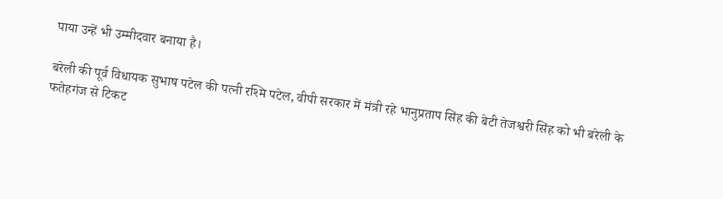पाया उन्हें भी उम्मीदवार बनाया है।

बरेली की पूर्व विधायक सुभाष पटेल की पत्नी रश्मि पटेल, वीपी सरकार में मंत्री रहे भानुप्रताप सिंह की बेटी तेजश्वरी सिंह को भी बरेली के फतेहगंज से टिकट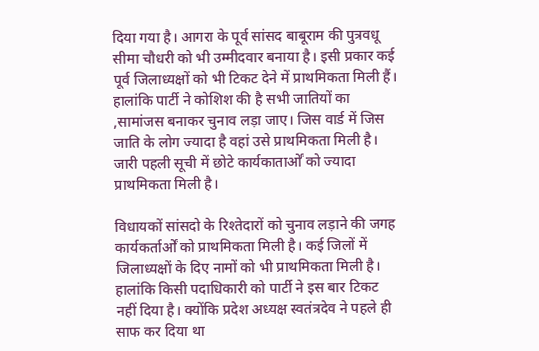दिया गया है। आगरा के पूर्व सांसद बाबूराम की पुत्रवधू सीमा चौधरी को भी उम्मीदवार बनाया है। इसी प्रकार कई पूर्व जिलाध्यक्षों को भी टिकट देने में प्राथमिकता मिली हैं। हालांकि पार्टी ने कोशिश की है सभी जातियों का ,सामांजस बनाकर चुनाव लड़ा जाए। जिस वार्ड में जिस जाति के लोग ज्यादा है वहां उसे प्राथमिकता मिली है। जारी पहली सूची में छोटे कार्यकातार्ओं को ज्यादा प्राथमिकता मिली है।

विधायकों सांसदो के रिश्तेदारों को चुनाव लड़ाने की जगह कार्यकर्तार्ओं को प्राथमिकता मिली है। कई जिलों में जिलाध्यक्षों के दिए नामों को भी प्राथमिकता मिली है। हालांकि किसी पदाधिकारी को पार्टी ने इस बार टिकट नहीं दिया है। क्योंकि प्रदेश अध्यक्ष स्वतंत्रदेव ने पहले ही साफ कर दिया था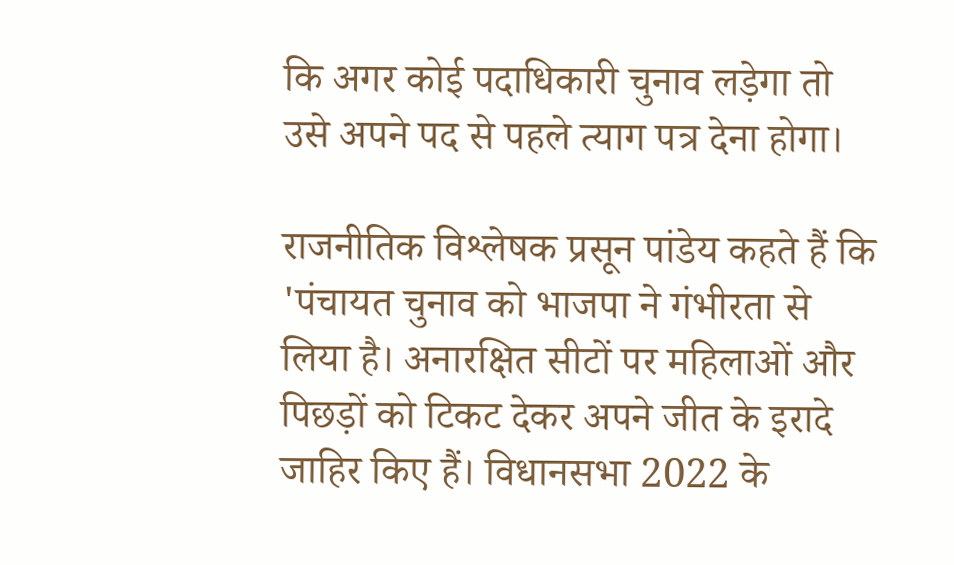कि अगर कोई पदाधिकारी चुनाव लड़ेगा तो उसे अपने पद से पहले त्याग पत्र देना होगा।

राजनीतिक विश्लेषक प्रसून पांडेय कहते हैं कि 'पंचायत चुनाव को भाजपा ने गंभीरता से लिया है। अनारक्षित सीटों पर महिलाओं और पिछड़ों को टिकट देकर अपने जीत के इरादे जाहिर किए हैं। विधानसभा 2022 के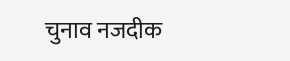चुनाव नजदीक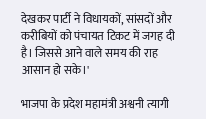देखकर पार्टी ने विधायकों, सांसदों और करीबियों को पंचायत टिकट में जगह दी है। जिससे आने वाले समय की राह आसान हो सके।'

भाजपा के प्रदेश महामंत्री अश्वनी त्यागी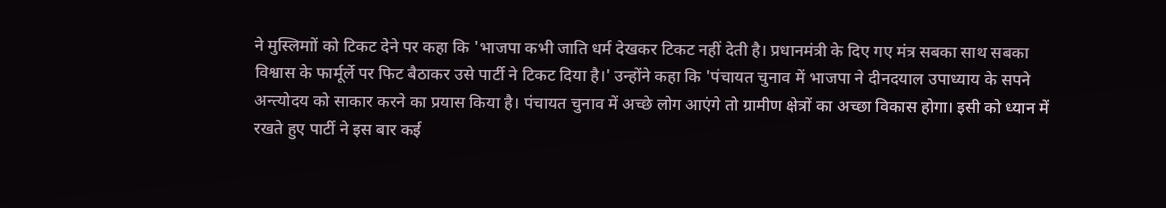ने मुस्लिमाों को टिकट देने पर कहा कि 'भाजपा कभी जाति धर्म देखकर टिकट नहीं देती है। प्रधानमंत्री के दिए गए मंत्र सबका साथ सबका विश्वास के फार्मूर्ले पर फिट बैठाकर उसे पार्टी ने टिकट दिया है।' उन्होंने कहा कि 'पंचायत चुनाव में भाजपा ने दीनदयाल उपाध्याय के सपने अन्त्योदय को साकार करने का प्रयास किया है। पंचायत चुनाव में अच्छे लोग आएंगे तो ग्रामीण क्षेत्रों का अच्छा विकास होगा। इसी को ध्यान में रखते हुए पार्टी ने इस बार कई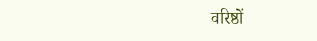वरिष्ठों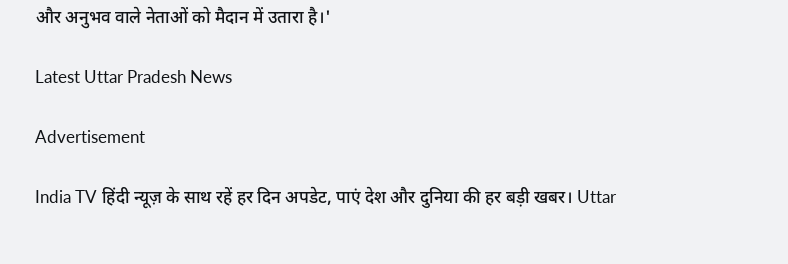और अनुभव वाले नेताओं को मैदान में उतारा है।'

Latest Uttar Pradesh News

Advertisement

India TV हिंदी न्यूज़ के साथ रहें हर दिन अपडेट, पाएं देश और दुनिया की हर बड़ी खबर। Uttar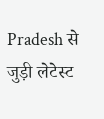Pradesh से जुड़ी लेटेस्ट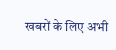खबरों के लिए अभी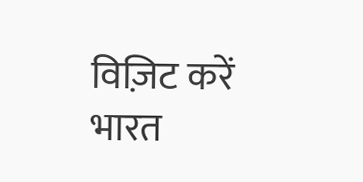विज़िट करें भारत